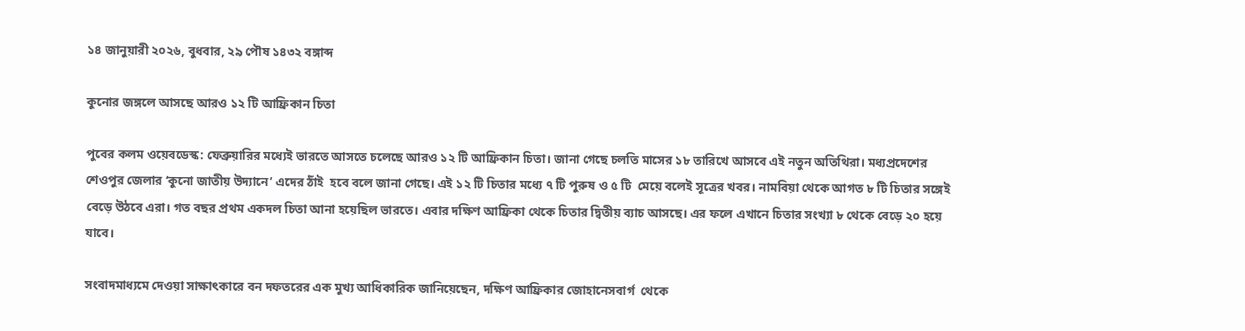১৪ জানুয়ারী ২০২৬, বুধবার, ২৯ পৌষ ১৪৩২ বঙ্গাব্দ

কুনোর জঙ্গলে আসছে আরও ১২ টি আফ্রিকান চিতা

পুবের কলম ওয়েবডেস্ক: ফেব্রুয়ারির মধ্যেই ভারতে আসতে চলেছে আরও ১২ টি আফ্রিকান চিতা। জানা গেছে চলতি মাসের ১৮ তারিখে আসবে এই নতুন অতিথিরা। মধ্যপ্রদেশের শেওপুর জেলার ‘কুনো জাতীয় উদ্যানে’ এদের ঠাঁই  হবে বলে জানা গেছে। এই ১২ টি চিতার মধ্যে ৭ টি পুরুষ ও ৫ টি  মেয়ে বলেই সূত্রের খবর। নামবিয়া থেকে আগত ৮ টি চিতার সঙ্গেই বেড়ে উঠবে এরা। গত বছর প্রথম একদল চিতা আনা হয়েছিল ভারতে। এবার দক্ষিণ আফ্রিকা থেকে চিতার দ্বিতীয় ব্যাচ আসছে। এর ফলে এখানে চিতার সংখ্যা ৮ থেকে বেড়ে ২০ হয়ে যাবে।

সংবাদমাধ্যমে দেওয়া সাক্ষাৎকারে বন দফতরের এক মুখ্য আধিকারিক জানিয়েছেন, দক্ষিণ আফ্রিকার জোহানেসবার্গ  থেকে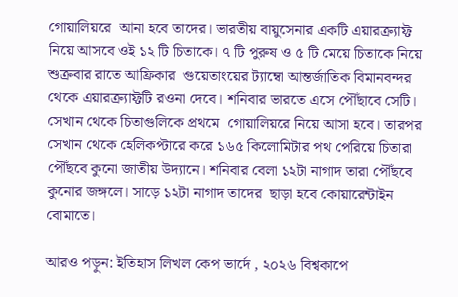গোয়ালিয়রে  আনা হবে তাদের। ভারতীয় বায়ুসেনার একটি এয়ারক্র্যাফ্ট  নিয়ে আসবে ওই ১২ টি চিতাকে। ৭ টি পুরুষ ও ৫ টি মেয়ে চিতাকে নিয়ে শুক্রবার রাতে আফ্রিকার  গুয়েতাংয়ের ট্যাম্বো আন্তর্জাতিক বিমানবন্দর থেকে এয়ারক্র্যাফ্টটি রওনা দেবে। শনিবার ভারতে এসে পৌঁছাবে সেটি। সেখান থেকে চিতাগুলিকে প্রথমে  গোয়ালিয়রে নিয়ে আসা হবে। তারপর সেখান থেকে হেলিকপ্টারে করে ১৬৫ কিলোমিটার পথ পেরিয়ে চিতারা পৌঁছবে কুনো জাতীয় উদ্যানে। শনিবার বেলা ১২টা নাগাদ তারা পৌঁছবে কুনোর জঙ্গলে। সাড়ে ১২টা নাগাদ তাদের  ছাড়া হবে কোয়ারেন্টাইন বোমাতে।

আরও পড়ুন: ইতিহাস লিখল কেপ ভার্দে , ২০২৬ বিশ্বকাপে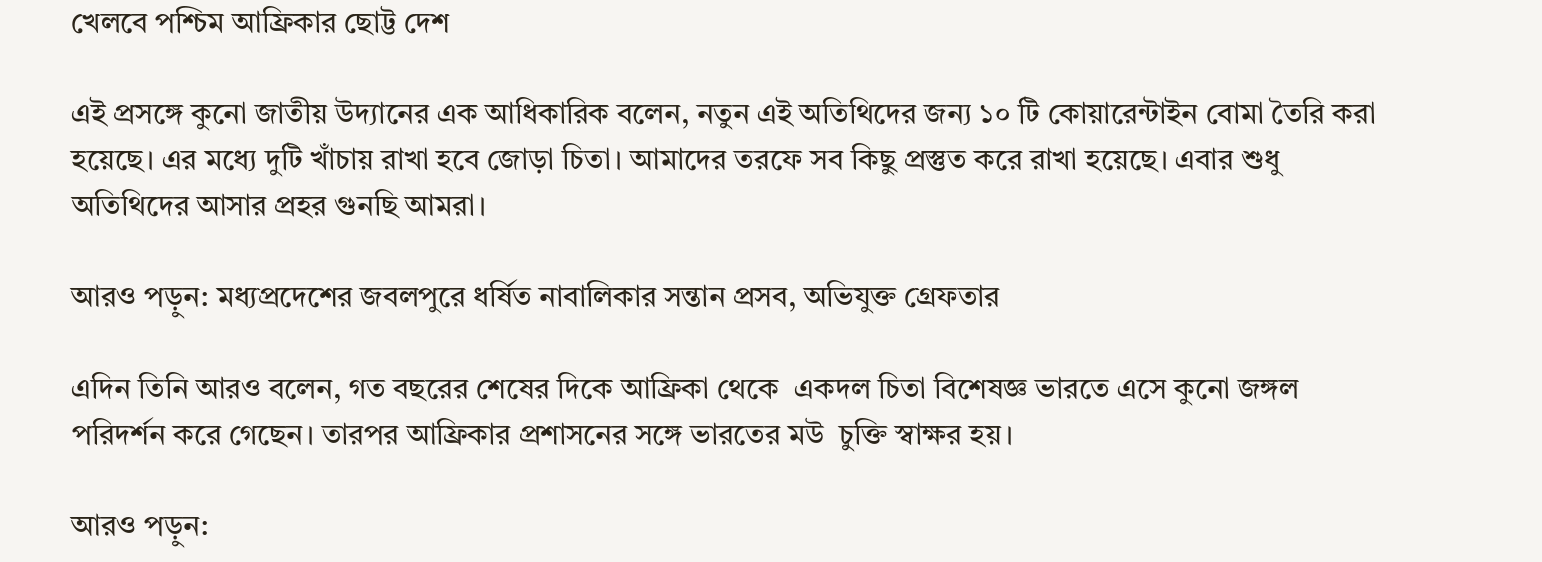খেলবে পশ্চিম আফ্রিকার ছোট্ট দেশ

এই প্রসঙ্গে কুনো জাতীয় উদ্যানের এক আধিকারিক বলেন, নতুন এই অতিথিদের জন্য ১০ টি কোয়ারেন্টাইন বোমা তৈরি করা হয়েছে। এর মধ্যে দুটি খাঁচায় রাখা হবে জোড়া চিতা। আমাদের তরফে সব কিছু প্রস্তুত করে রাখা হয়েছে। এবার শুধু অতিথিদের আসার প্রহর গুনছি আমরা।

আরও পড়ুন: মধ্যপ্রদেশের জবলপুরে ধর্ষিত নাবালিকার সন্তান প্রসব, অভিযুক্ত গ্রেফতার

এদিন তিনি আরও বলেন, গত বছরের শেষের দিকে আফ্রিকা থেকে  একদল চিতা বিশেষজ্ঞ ভারতে এসে কুনো জঙ্গল পরিদর্শন করে গেছেন। তারপর আফ্রিকার প্রশাসনের সঙ্গে ভারতের মউ  চুক্তি স্বাক্ষর হয়।

আরও পড়ুন: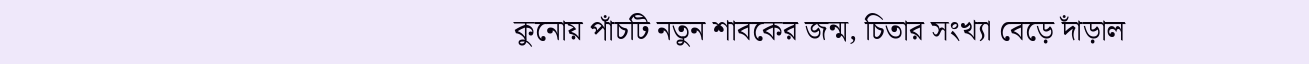কুনোয় পাঁচটি নতুন শাবকের জন্ম, চিতার সংখ্যা বেড়ে দাঁড়াল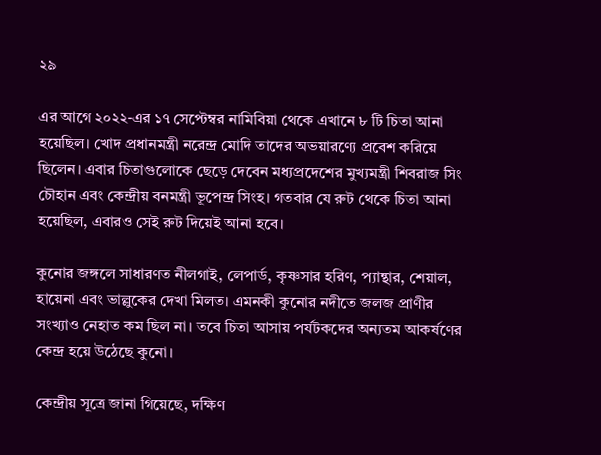২৯

এর আগে ২০২২-এর ১৭ সেপ্টেম্বর নামিবিয়া থেকে এখানে ৮ টি চিতা আনা হয়েছিল। খোদ প্রধানমন্ত্রী নরেন্দ্র মোদি তাদের অভয়ারণ্যে প্রবেশ করিয়ে ছিলেন। এবার চিতাগুলোকে ছেড়ে দেবেন মধ্যপ্রদেশের মুখ্যমন্ত্রী শিবরাজ সিং চৌহান এবং কেন্দ্রীয় বনমন্ত্রী ভূপেন্দ্র সিংহ। গতবার যে রুট থেকে চিতা আনা হয়েছিল, এবারও সেই রুট দিয়েই আনা হবে।

কুনোর জঙ্গলে সাধারণত নীলগাই, লেপার্ড, কৃষ্ণসার হরিণ, প্যান্থার, শেয়াল, হায়েনা এবং ভাল্লুকের দেখা মিলত। এমনকী কুনোর নদীতে জলজ প্রাণীর সংখ্যাও নেহাত কম ছিল না। তবে চিতা আসায় পর্যটকদের অন্যতম আকর্ষণের কেন্দ্র হয়ে উঠেছে কুনো।

কেন্দ্রীয় সূত্রে জানা গিয়েছে, দক্ষিণ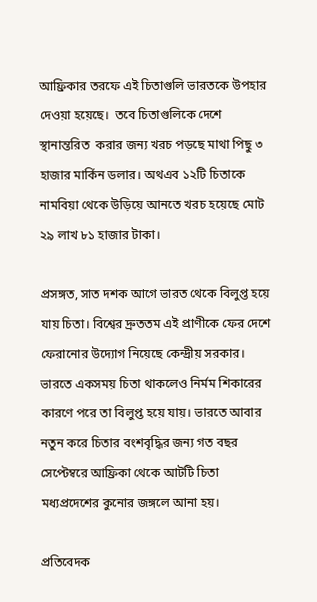আফ্রিকার তরফে এই চিতাগুলি ভারতকে উপহার  দেওয়া হয়েছে।  তবে চিতাগুলিকে দেশে স্থানান্তরিত  করার জন্য খরচ পড়ছে মাথা পিছু ৩ হাজার মার্কিন ডলার। অথএব ১২টি চিতাকে নামবিয়া থেকে উড়িয়ে আনতে খরচ হয়েছে মোট ২৯ লাখ ৮১ হাজার টাকা।

প্রসঙ্গত, সাত দশক আগে ভারত থেকে বিলুপ্ত হয়ে যায় চিতা। বিশ্বের দ্রুততম এই প্রাণীকে ফের দেশে ফেরানোর উদ্যোগ নিয়েছে কেন্দ্রীয় সরকার। ভারতে একসময় চিতা থাকলেও নির্মম শিকারের কারণে পরে তা বিলুপ্ত হয়ে যায়। ভারতে আবার নতুন করে চিতার বংশবৃদ্ধির জন্য গত বছর সেপ্টেম্বরে আফ্রিকা থেকে আটটি চিতা মধ্যপ্রদেশের কুনোর জঙ্গলে আনা হয়।

প্রতিবেদক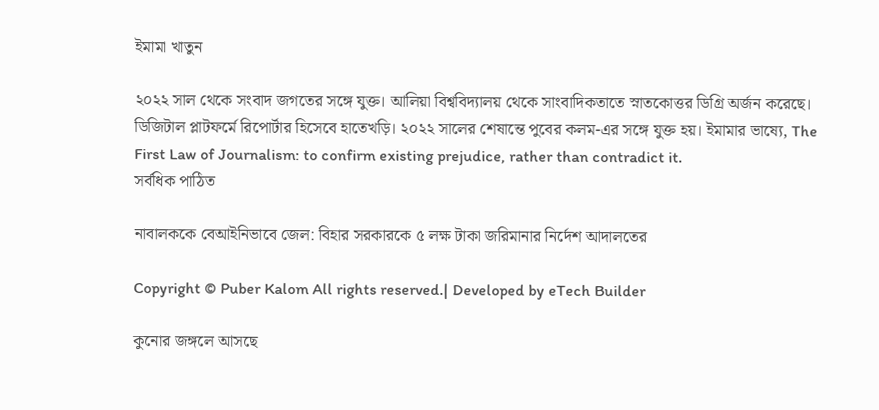ইমামা খাতুন

২০২২ সাল থেকে সংবাদ জগতের সঙ্গে যুক্ত। আলিয়া বিশ্ববিদ্যালয় থেকে সাংবাদিকতাতে স্নাতকোত্তর ডিগ্রি অর্জন করেছে। ডিজিটাল প্লাটফর্মে রিপোর্টার হিসেবে হাতেখড়ি। ২০২২ সালের শেষান্তে পুবের কলম-এর সঙ্গে যুক্ত হয়। ইমামার ভাষ্যে, The First Law of Journalism: to confirm existing prejudice, rather than contradict it.
সর্বধিক পাঠিত

নাবালককে বেআইনিভাবে জেল: বিহার সরকারকে ৫ লক্ষ টাকা জরিমানার নির্দেশ আদালতের

Copyright © Puber Kalom All rights reserved.| Developed by eTech Builder

কুনোর জঙ্গলে আসছে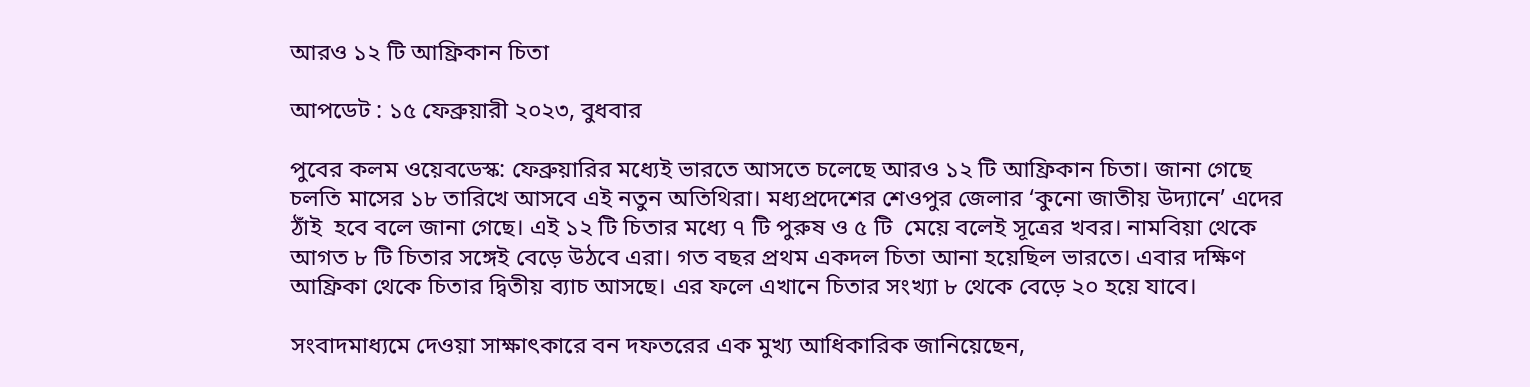আরও ১২ টি আফ্রিকান চিতা

আপডেট : ১৫ ফেব্রুয়ারী ২০২৩, বুধবার

পুবের কলম ওয়েবডেস্ক: ফেব্রুয়ারির মধ্যেই ভারতে আসতে চলেছে আরও ১২ টি আফ্রিকান চিতা। জানা গেছে চলতি মাসের ১৮ তারিখে আসবে এই নতুন অতিথিরা। মধ্যপ্রদেশের শেওপুর জেলার ‘কুনো জাতীয় উদ্যানে’ এদের ঠাঁই  হবে বলে জানা গেছে। এই ১২ টি চিতার মধ্যে ৭ টি পুরুষ ও ৫ টি  মেয়ে বলেই সূত্রের খবর। নামবিয়া থেকে আগত ৮ টি চিতার সঙ্গেই বেড়ে উঠবে এরা। গত বছর প্রথম একদল চিতা আনা হয়েছিল ভারতে। এবার দক্ষিণ আফ্রিকা থেকে চিতার দ্বিতীয় ব্যাচ আসছে। এর ফলে এখানে চিতার সংখ্যা ৮ থেকে বেড়ে ২০ হয়ে যাবে।

সংবাদমাধ্যমে দেওয়া সাক্ষাৎকারে বন দফতরের এক মুখ্য আধিকারিক জানিয়েছেন,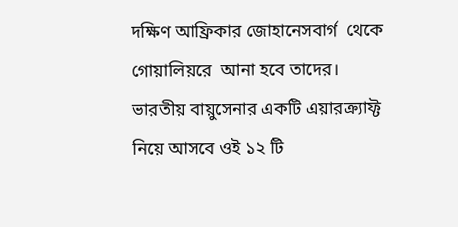দক্ষিণ আফ্রিকার জোহানেসবার্গ  থেকে গোয়ালিয়রে  আনা হবে তাদের। ভারতীয় বায়ুসেনার একটি এয়ারক্র্যাফ্ট  নিয়ে আসবে ওই ১২ টি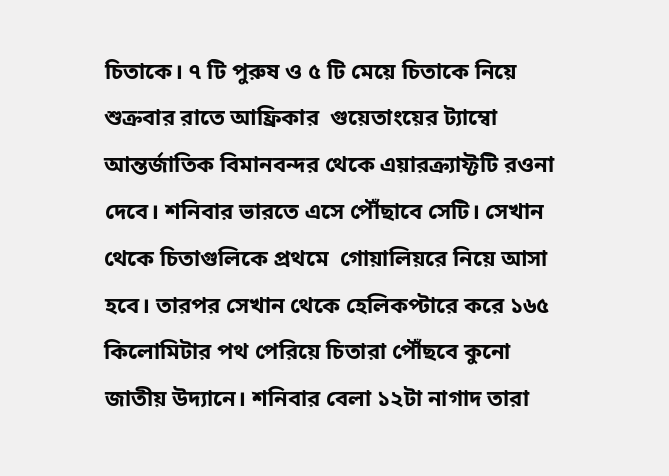চিতাকে। ৭ টি পুরুষ ও ৫ টি মেয়ে চিতাকে নিয়ে শুক্রবার রাতে আফ্রিকার  গুয়েতাংয়ের ট্যাম্বো আন্তর্জাতিক বিমানবন্দর থেকে এয়ারক্র্যাফ্টটি রওনা দেবে। শনিবার ভারতে এসে পৌঁছাবে সেটি। সেখান থেকে চিতাগুলিকে প্রথমে  গোয়ালিয়রে নিয়ে আসা হবে। তারপর সেখান থেকে হেলিকপ্টারে করে ১৬৫ কিলোমিটার পথ পেরিয়ে চিতারা পৌঁছবে কুনো জাতীয় উদ্যানে। শনিবার বেলা ১২টা নাগাদ তারা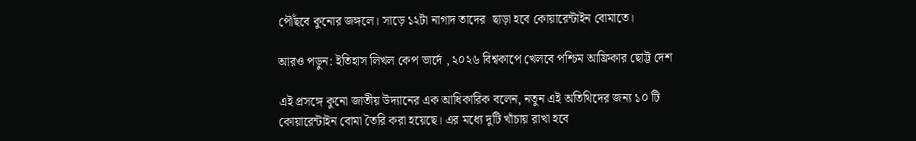পৌঁছবে কুনোর জঙ্গলে। সাড়ে ১২টা নাগাদ তাদের  ছাড়া হবে কোয়ারেন্টাইন বোমাতে।

আরও পড়ুন: ইতিহাস লিখল কেপ ভার্দে , ২০২৬ বিশ্বকাপে খেলবে পশ্চিম আফ্রিকার ছোট্ট দেশ

এই প্রসঙ্গে কুনো জাতীয় উদ্যানের এক আধিকারিক বলেন, নতুন এই অতিথিদের জন্য ১০ টি কোয়ারেন্টাইন বোমা তৈরি করা হয়েছে। এর মধ্যে দুটি খাঁচায় রাখা হবে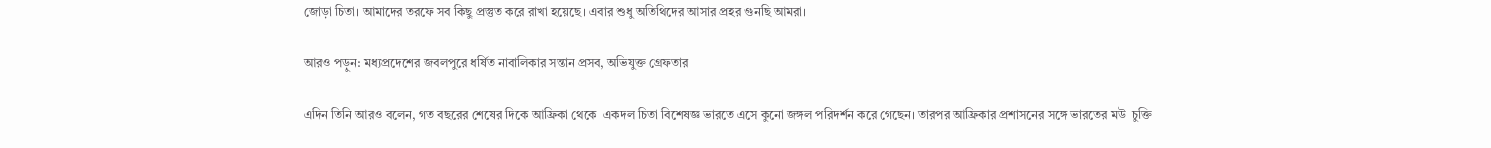জোড়া চিতা। আমাদের তরফে সব কিছু প্রস্তুত করে রাখা হয়েছে। এবার শুধু অতিথিদের আসার প্রহর গুনছি আমরা।

আরও পড়ুন: মধ্যপ্রদেশের জবলপুরে ধর্ষিত নাবালিকার সন্তান প্রসব, অভিযুক্ত গ্রেফতার

এদিন তিনি আরও বলেন, গত বছরের শেষের দিকে আফ্রিকা থেকে  একদল চিতা বিশেষজ্ঞ ভারতে এসে কুনো জঙ্গল পরিদর্শন করে গেছেন। তারপর আফ্রিকার প্রশাসনের সঙ্গে ভারতের মউ  চুক্তি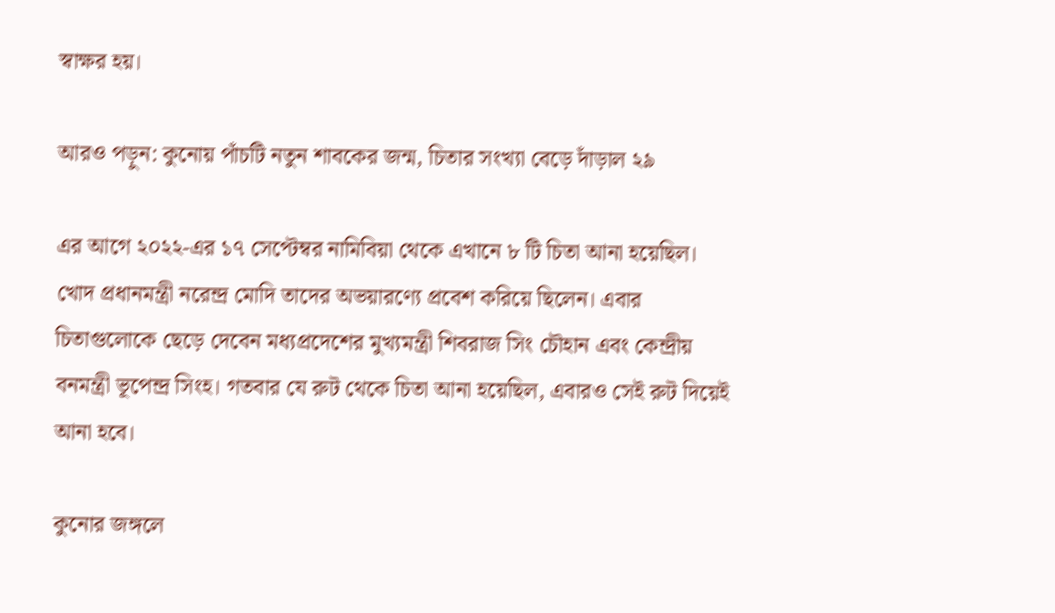স্বাক্ষর হয়।

আরও পড়ুন: কুনোয় পাঁচটি নতুন শাবকের জন্ম, চিতার সংখ্যা বেড়ে দাঁড়াল ২৯

এর আগে ২০২২-এর ১৭ সেপ্টেম্বর নামিবিয়া থেকে এখানে ৮ টি চিতা আনা হয়েছিল। খোদ প্রধানমন্ত্রী নরেন্দ্র মোদি তাদের অভয়ারণ্যে প্রবেশ করিয়ে ছিলেন। এবার চিতাগুলোকে ছেড়ে দেবেন মধ্যপ্রদেশের মুখ্যমন্ত্রী শিবরাজ সিং চৌহান এবং কেন্দ্রীয় বনমন্ত্রী ভূপেন্দ্র সিংহ। গতবার যে রুট থেকে চিতা আনা হয়েছিল, এবারও সেই রুট দিয়েই আনা হবে।

কুনোর জঙ্গলে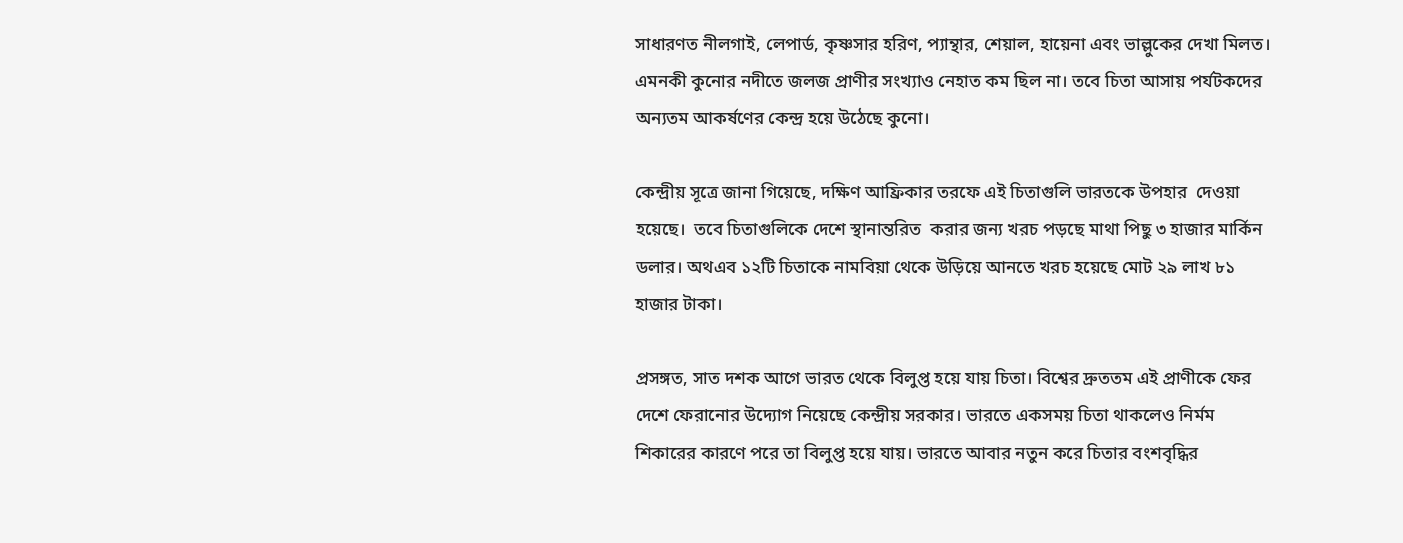সাধারণত নীলগাই, লেপার্ড, কৃষ্ণসার হরিণ, প্যান্থার, শেয়াল, হায়েনা এবং ভাল্লুকের দেখা মিলত। এমনকী কুনোর নদীতে জলজ প্রাণীর সংখ্যাও নেহাত কম ছিল না। তবে চিতা আসায় পর্যটকদের অন্যতম আকর্ষণের কেন্দ্র হয়ে উঠেছে কুনো।

কেন্দ্রীয় সূত্রে জানা গিয়েছে, দক্ষিণ আফ্রিকার তরফে এই চিতাগুলি ভারতকে উপহার  দেওয়া হয়েছে।  তবে চিতাগুলিকে দেশে স্থানান্তরিত  করার জন্য খরচ পড়ছে মাথা পিছু ৩ হাজার মার্কিন ডলার। অথএব ১২টি চিতাকে নামবিয়া থেকে উড়িয়ে আনতে খরচ হয়েছে মোট ২৯ লাখ ৮১ হাজার টাকা।

প্রসঙ্গত, সাত দশক আগে ভারত থেকে বিলুপ্ত হয়ে যায় চিতা। বিশ্বের দ্রুততম এই প্রাণীকে ফের দেশে ফেরানোর উদ্যোগ নিয়েছে কেন্দ্রীয় সরকার। ভারতে একসময় চিতা থাকলেও নির্মম শিকারের কারণে পরে তা বিলুপ্ত হয়ে যায়। ভারতে আবার নতুন করে চিতার বংশবৃদ্ধির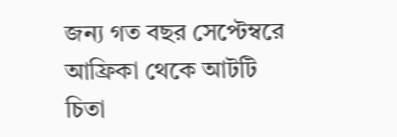জন্য গত বছর সেপ্টেম্বরে আফ্রিকা থেকে আটটি চিতা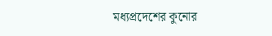মধ্যপ্রদেশের কুনোর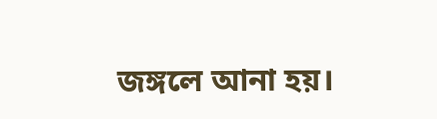জঙ্গলে আনা হয়।